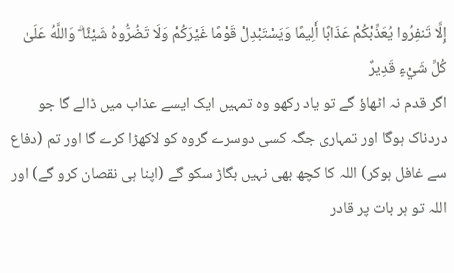إِلَّا تَنفِرُوا يُعَذِّبْكُمْ عَذَابًا أَلِيمًا وَيَسْتَبْدِلْ قَوْمًا غَيْرَكُمْ وَلَا تَضُرُّوهُ شَيْئًا ۗ وَاللَّهُ عَلَىٰ كُلِّ شَيْءٍ قَدِيرٌ
اگر قدم نہ اٹھاؤ گے تو یاد رکھو وہ تمہیں ایک ایسے عذاب میں ڈالے گا جو دردناک ہوگا اور تمہاری جگہ کسی دوسرے گروہ کو لاکھڑا کرے گا اور تم (دفاع سے غافل ہوکر) اللہ کا کچھ بھی نہیں بگاڑ سکو گے (اپنا ہی نقصان کرو گے) اور اللہ تو ہر بات پر قادر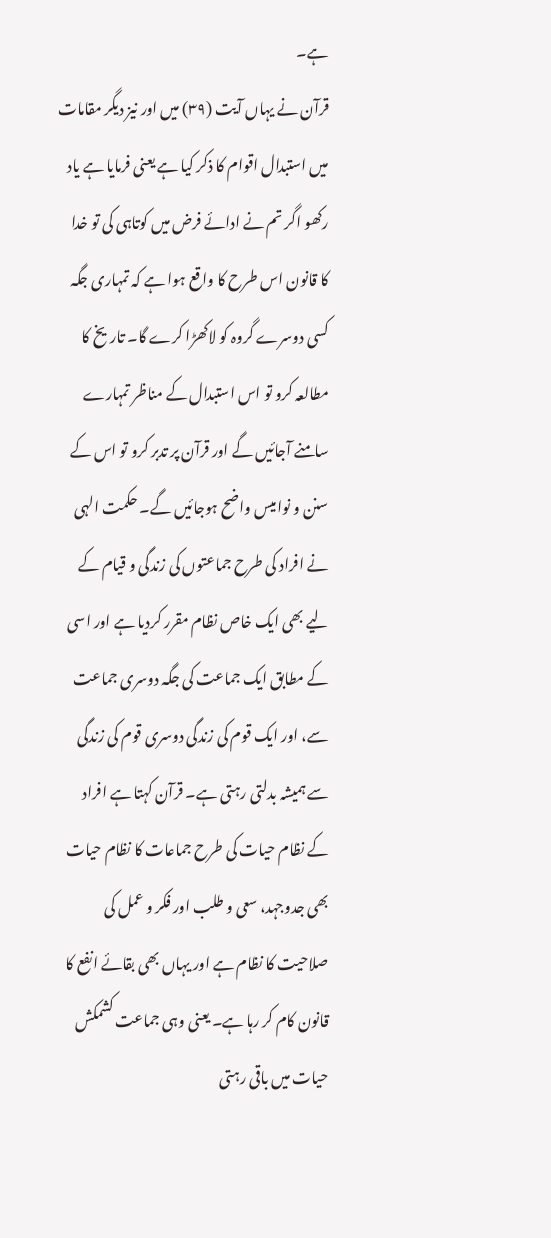ہے۔
قرآن نے یہاں آیت (٣٩) میں اور نیز دیگر مقامات میں استبدال اقوام کا ذکر کیا ہے یعنی فرمایا ہے یاد رکھو اگر تم نے ادائے فرض میں کوتاہی کی تو خدا کا قانون اس طرح کا واقع ہوا ہے کہ تمہاری جگہ کسی دوسرے گروہ کو لاکھڑا کرے گا۔ تاریخ کا مطالعہ کرو تو اس استبدال کے مناظر تمہارے سامنے آجائیں گے اور قرآن پر تدبر کرو تو اس کے سنن و نوامیس واضح ہوجائیں گے۔ حکمت الہی نے افراد کی طرح جماعتوں کی زندگی و قیام کے لیے بھی ایک خاص نظام مقرر کردیا ہے اور اسی کے مطابق ایک جماعت کی جگہ دوسری جماعت سے، اور ایک قوم کی زندگی دوسری قوم کی زندگی سے ہمیشہ بدلتی رہتی ہے۔ قرآن کہتا ہے افراد کے نظام حیات کی طرح جماعات کا نظام حیات بھی جدوجہد، سعی و طلب اور فکر و عمل کی صلاحیت کا نظام ہے اور یہاں بھی بقائے انفع کا قانون کام کر رہا ہے۔ یعنی وہی جماعت کشمکش حیات میں باقی رہتی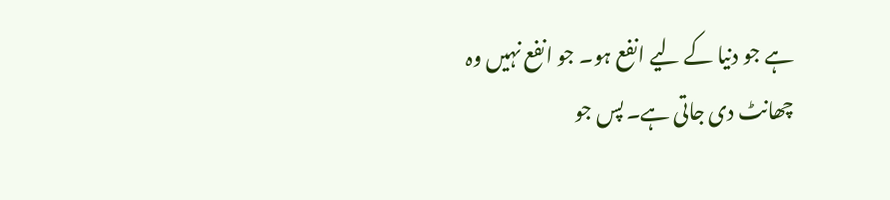ہے جو دنیا کے لیے انفع ہو۔ جو انفع نہیں وہ چھانٹ دی جاتی ہے۔ پس جو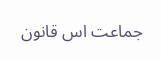جماعت اس قانون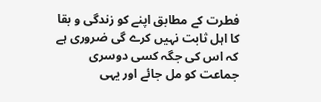فطرت کے مطابق اپنے کو زندگی و بقا کا اہل ثابت نہیں کرے گی ضروری ہے کہ اس کی جگہ کسی دوسری جماعت کو مل جائے اور یہی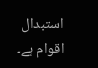استبدال اقوام ہے۔